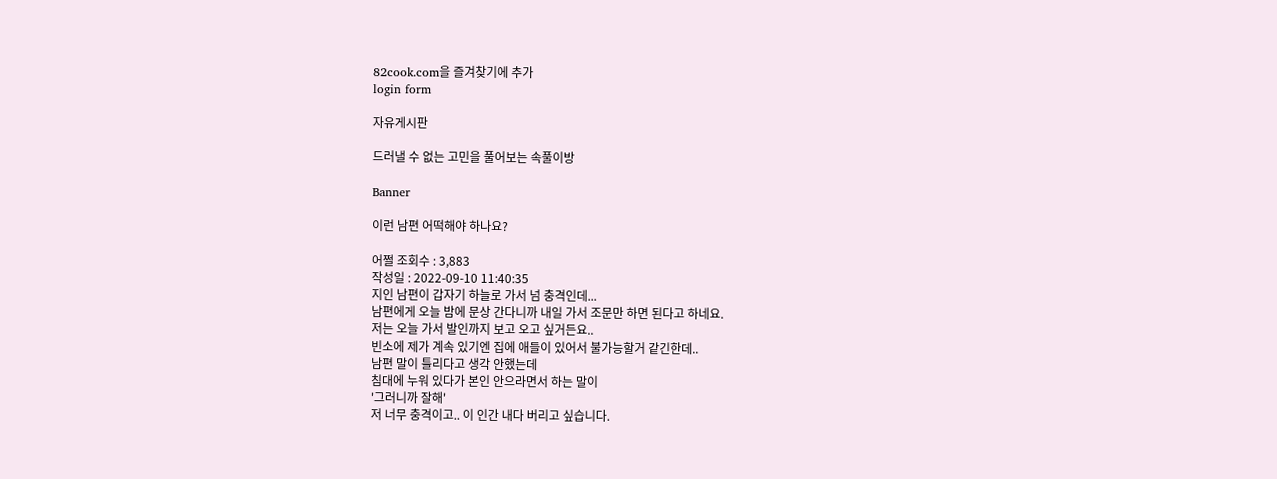82cook.com을 즐겨찾기에 추가
login form

자유게시판

드러낼 수 없는 고민을 풀어보는 속풀이방

Banner

이런 남편 어떡해야 하나요?

어쩔 조회수 : 3,883
작성일 : 2022-09-10 11:40:35
지인 남편이 갑자기 하늘로 가서 넘 충격인데...
남편에게 오늘 밤에 문상 간다니까 내일 가서 조문만 하면 된다고 하네요.
저는 오늘 가서 발인까지 보고 오고 싶거든요..
빈소에 제가 계속 있기엔 집에 애들이 있어서 불가능할거 같긴한데..
남편 말이 틀리다고 생각 안했는데
침대에 누워 있다가 본인 안으라면서 하는 말이
'그러니까 잘해'
저 너무 충격이고.. 이 인간 내다 버리고 싶습니다.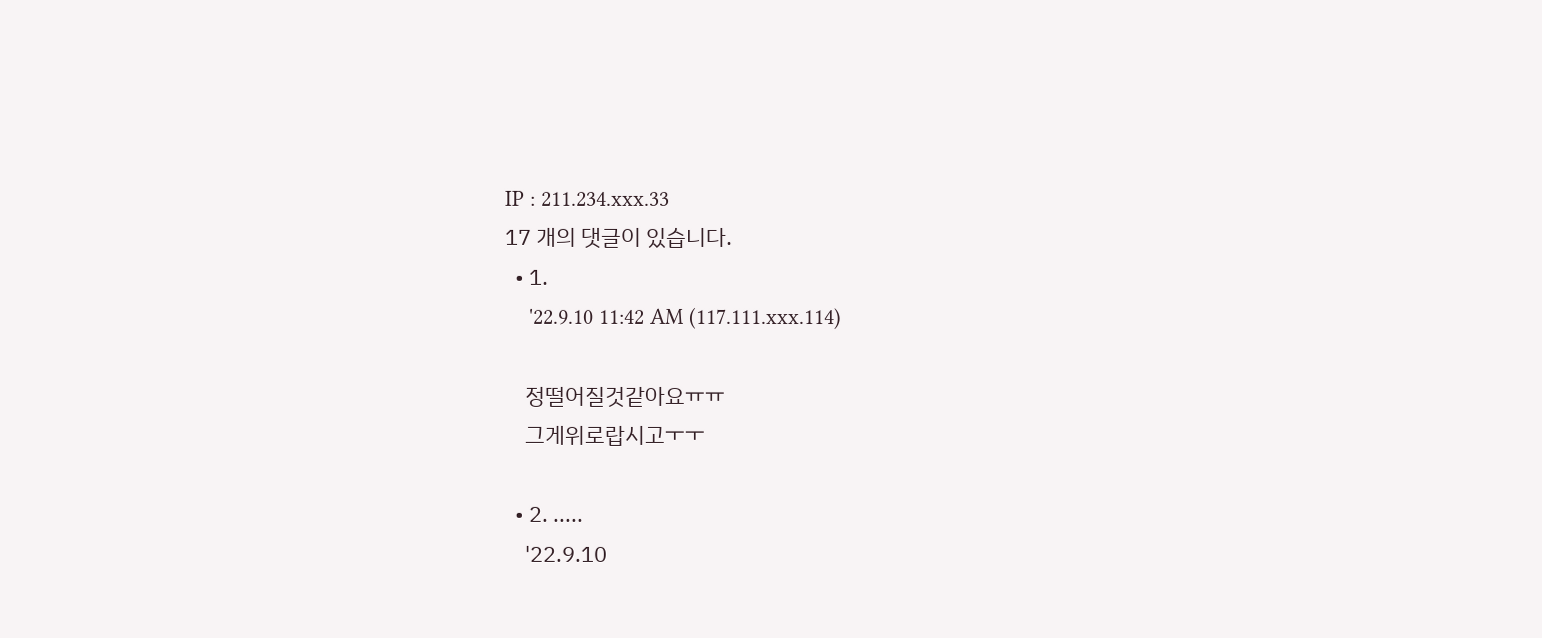IP : 211.234.xxx.33
17 개의 댓글이 있습니다.
  • 1.
    '22.9.10 11:42 AM (117.111.xxx.114)

    정떨어질것같아요ㅠㅠ
    그게위로랍시고ㅜㅜ

  • 2. .....
    '22.9.10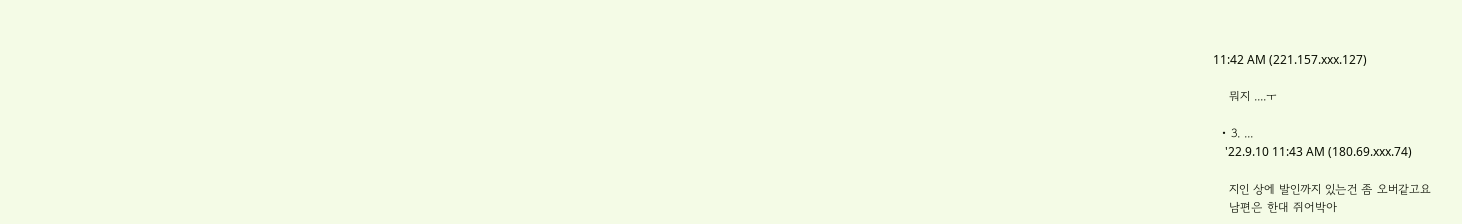11:42 AM (221.157.xxx.127)

    뭐지 ....ㅜ

  • 3. ...
    '22.9.10 11:43 AM (180.69.xxx.74)

    지인 상에 발인까지 있는건 좀 오버같고요
    남편은 한대 쥐어박아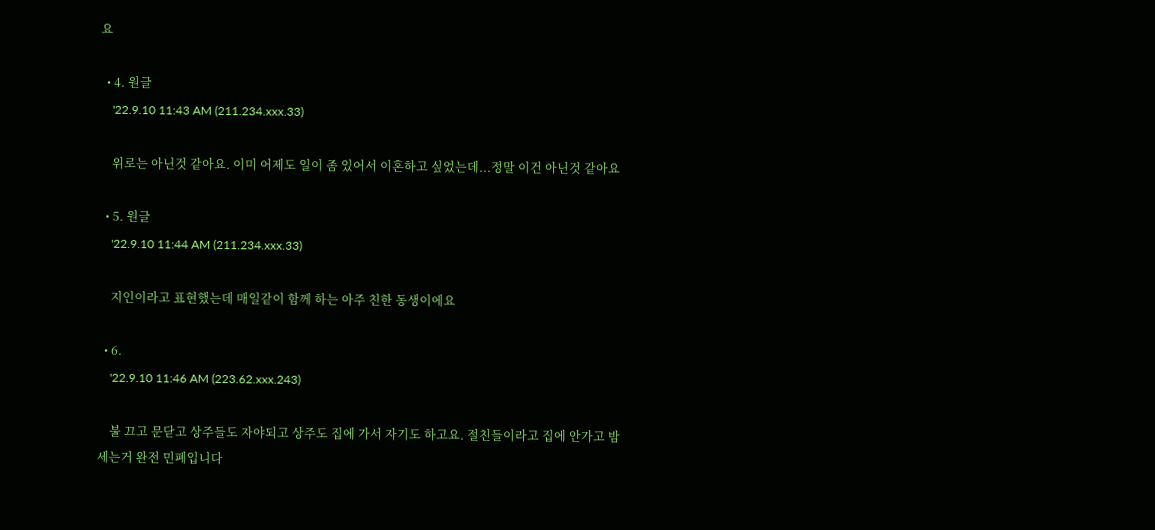요

  • 4. 원글
    '22.9.10 11:43 AM (211.234.xxx.33)

    위로는 아닌것 같아요. 이미 어제도 일이 좀 있어서 이혼하고 싶었는데...정말 이건 아닌것 같아요

  • 5. 원글
    '22.9.10 11:44 AM (211.234.xxx.33)

    지인이라고 표현했는데 매일같이 함께 하는 아주 친한 동생이에요

  • 6.
    '22.9.10 11:46 AM (223.62.xxx.243)

    불 끄고 문닫고 상주들도 자야되고 상주도 집에 가서 자기도 하고요. 절친들이라고 집에 안가고 밤 세는거 완전 민폐입니다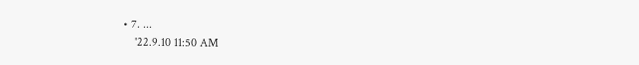• 7. ...
    '22.9.10 11:50 AM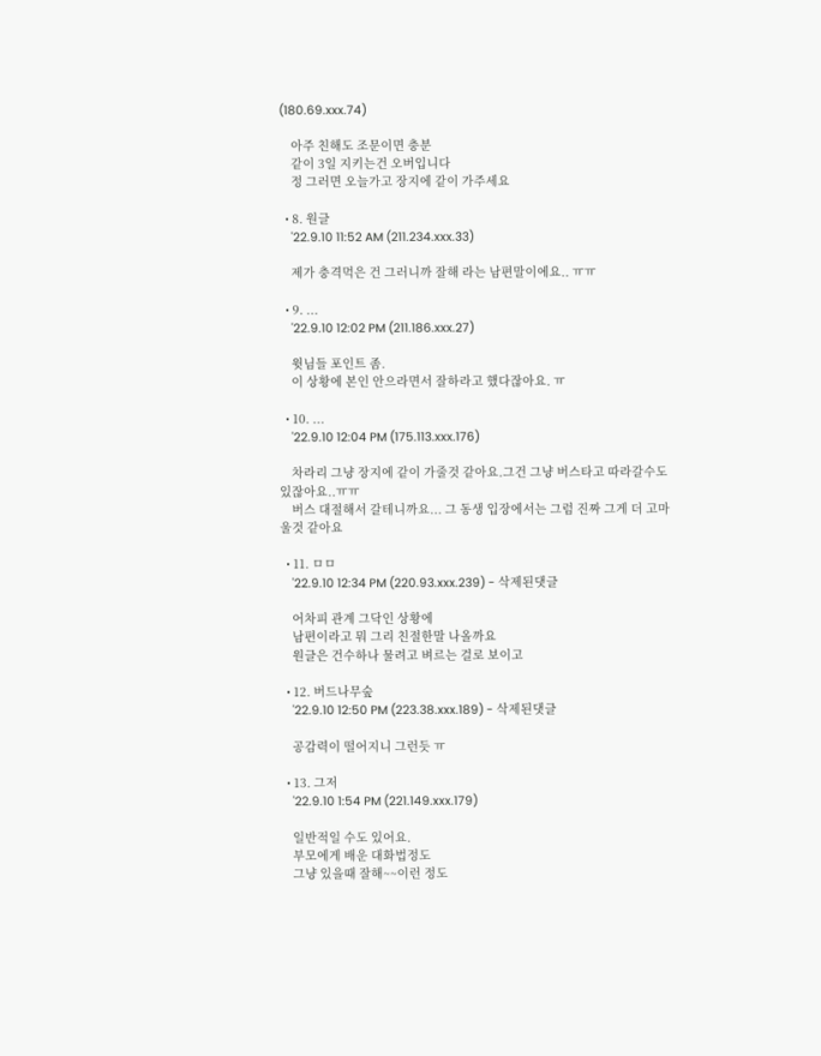(180.69.xxx.74)

    아주 친해도 조문이면 충분
    같이 3일 지키는건 오버입니다
    정 그러면 오늘가고 장지에 같이 가주세요

  • 8. 원글
    '22.9.10 11:52 AM (211.234.xxx.33)

    제가 충격먹은 건 그러니까 잘해 라는 남편말이에요.. ㅠㅠ

  • 9. ...
    '22.9.10 12:02 PM (211.186.xxx.27)

    윗님들 포인트 좀.
    이 상황에 본인 안으라면서 잘하라고 했다잖아요. ㅠ

  • 10. ...
    '22.9.10 12:04 PM (175.113.xxx.176)

    차라리 그냥 장지에 같이 가줄것 같아요.그건 그냥 버스타고 따라갈수도 있잖아요..ㅠㅠ
    버스 대절해서 갈테니까요... 그 동생 입장에서는 그럼 진짜 그게 더 고마울것 같아요

  • 11. ㅁㅁ
    '22.9.10 12:34 PM (220.93.xxx.239) - 삭제된댓글

    어차피 관계 그닥인 상황에
    남편이라고 뭐 그리 친절한말 나올까요
    원글은 건수하나 물려고 벼르는 걸로 보이고

  • 12. 버드나무숲
    '22.9.10 12:50 PM (223.38.xxx.189) - 삭제된댓글

    공감력이 떨어지니 그런듯 ㅠ

  • 13. 그저
    '22.9.10 1:54 PM (221.149.xxx.179)

    일반적일 수도 있어요.
    부모에게 배운 대화법정도
    그냥 있을때 잘해~~이런 정도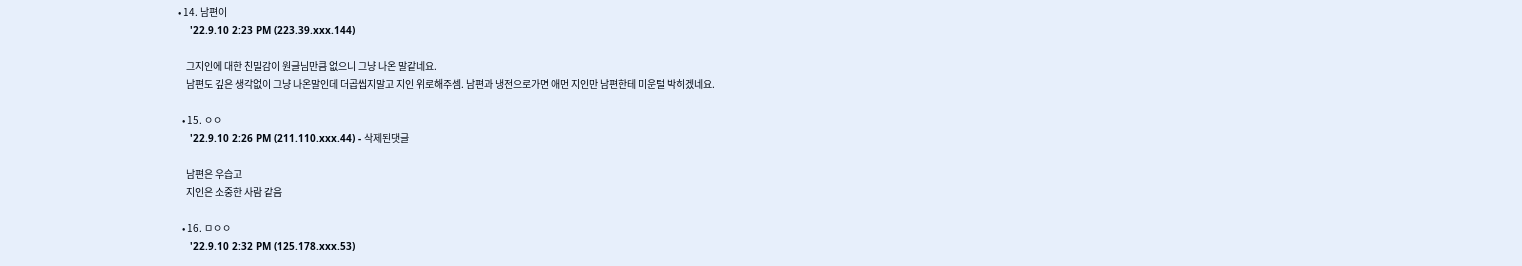• 14. 남편이
    '22.9.10 2:23 PM (223.39.xxx.144)

    그지인에 대한 친밀감이 원글님만큼 없으니 그냥 나온 말같네요.
    남편도 깊은 생각없이 그냥 나온말인데 더곱씹지말고 지인 위로해주셈. 남편과 냉전으로가면 애먼 지인만 남편한테 미운털 박히겠네요.

  • 15. ㅇㅇ
    '22.9.10 2:26 PM (211.110.xxx.44) - 삭제된댓글

    남편은 우습고
    지인은 소중한 사람 같음

  • 16. ㅁㅇㅇ
    '22.9.10 2:32 PM (125.178.xxx.53)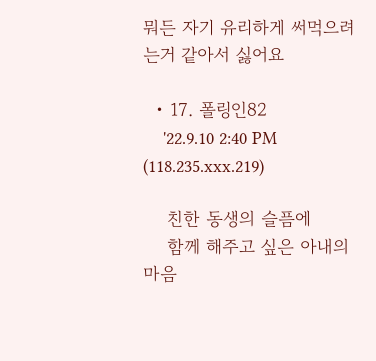뭐든 자기 유리하게 써먹으려는거 같아서 싫어요

  • 17. 폴링인82
    '22.9.10 2:40 PM (118.235.xxx.219)

    친한 동생의 슬픔에
    함께 해주고 싶은 아내의 마음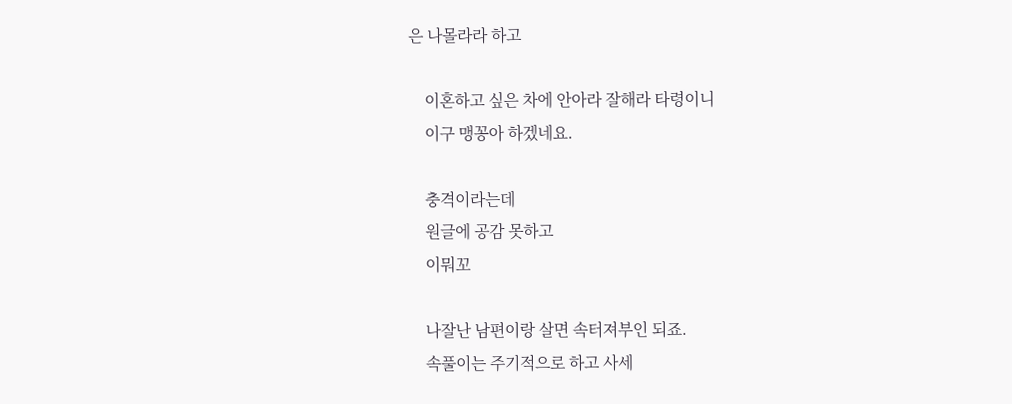은 나몰라라 하고

    이혼하고 싶은 차에 안아라 잘해라 타령이니
    이구 맹꽁아 하겠네요.

    충격이라는데
    원글에 공감 못하고
    이뭐꼬

    나잘난 남편이랑 살면 속터져부인 되죠.
    속풀이는 주기적으로 하고 사세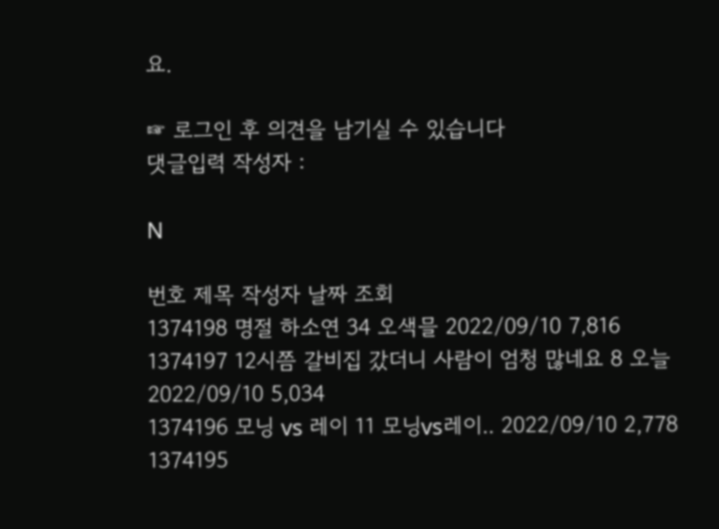요.

☞ 로그인 후 의견을 남기실 수 있습니다
댓글입력 작성자 :

N

번호 제목 작성자 날짜 조회
1374198 명절 하소연 34 오색믈 2022/09/10 7,816
1374197 12시쯤 갈비집 갔더니 사람이 엄청 많네요 8 오늘 2022/09/10 5,034
1374196 모닝 vs 레이 11 모닝vs레이.. 2022/09/10 2,778
1374195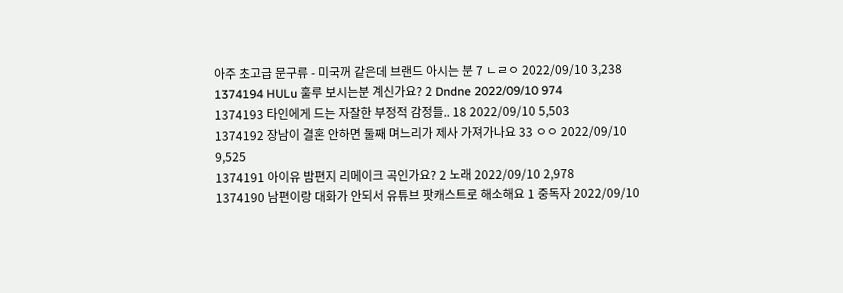아주 초고급 문구류 - 미국꺼 같은데 브랜드 아시는 분 7 ㄴㄹㅇ 2022/09/10 3,238
1374194 HULu 훌루 보시는분 계신가요? 2 Dndne 2022/09/10 974
1374193 타인에게 드는 자잘한 부정적 감정들.. 18 2022/09/10 5,503
1374192 장남이 결혼 안하면 둘째 며느리가 제사 가져가나요 33 ㅇㅇ 2022/09/10 9,525
1374191 아이유 밤편지 리메이크 곡인가요? 2 노래 2022/09/10 2,978
1374190 남편이랑 대화가 안되서 유튜브 팟캐스트로 해소해요 1 중독자 2022/09/10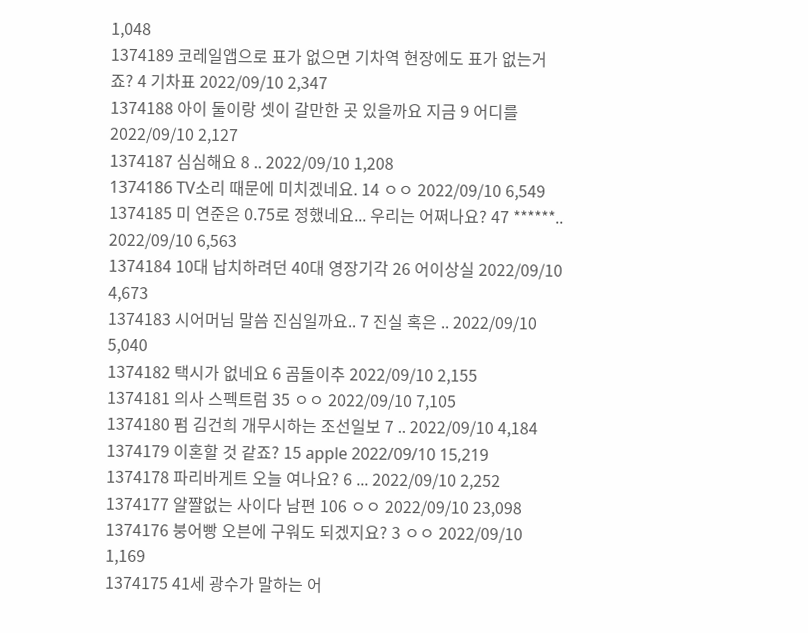1,048
1374189 코레일앱으로 표가 없으면 기차역 현장에도 표가 없는거죠? 4 기차표 2022/09/10 2,347
1374188 아이 둘이랑 셋이 갈만한 곳 있을까요 지금 9 어디를 2022/09/10 2,127
1374187 심심해요 8 .. 2022/09/10 1,208
1374186 TV소리 때문에 미치겠네요. 14 ㅇㅇ 2022/09/10 6,549
1374185 미 연준은 0.75로 정했네요... 우리는 어쩌나요? 47 ******.. 2022/09/10 6,563
1374184 10대 납치하려던 40대 영장기각 26 어이상실 2022/09/10 4,673
1374183 시어머님 말씀 진심일까요.. 7 진실 혹은 .. 2022/09/10 5,040
1374182 택시가 없네요 6 곰돌이추 2022/09/10 2,155
1374181 의사 스펙트럼 35 ㅇㅇ 2022/09/10 7,105
1374180 펌 김건희 개무시하는 조선일보 7 .. 2022/09/10 4,184
1374179 이혼할 것 같죠? 15 apple 2022/09/10 15,219
1374178 파리바게트 오늘 여나요? 6 ... 2022/09/10 2,252
1374177 얄쨜없는 사이다 남편 106 ㅇㅇ 2022/09/10 23,098
1374176 붕어빵 오븐에 구워도 되겠지요? 3 ㅇㅇ 2022/09/10 1,169
1374175 41세 광수가 말하는 어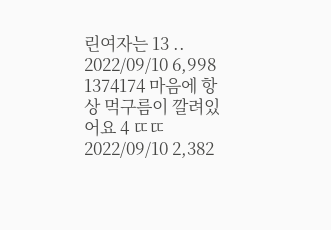린여자는 13 .. 2022/09/10 6,998
1374174 마음에 항상 먹구름이 깔려있어요 4 ㄸㄸ 2022/09/10 2,382